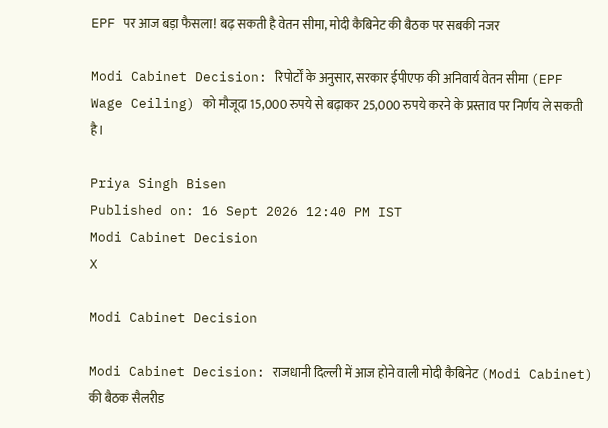EPF पर आज बड़ा फैसला! बढ़ सकती है वेतन सीमा, मोदी कैबिनेट की बैठक पर सबकी नजर

Modi Cabinet Decision: रिपोर्टों के अनुसार, सरकार ईपीएफ की अनिवार्य वेतन सीमा (EPF Wage Ceiling) को मौजूदा 15,000 रुपये से बढ़ाकर 25,000 रुपये करने के प्रस्ताव पर निर्णय ले सकती है।

Priya Singh Bisen
Published on: 16 Sept 2026 12:40 PM IST
Modi Cabinet Decision
X

Modi Cabinet Decision

Modi Cabinet Decision: राजधानी दिल्ली में आज होने वाली मोदी कैबिनेट (Modi Cabinet) की बैठक सैलरीड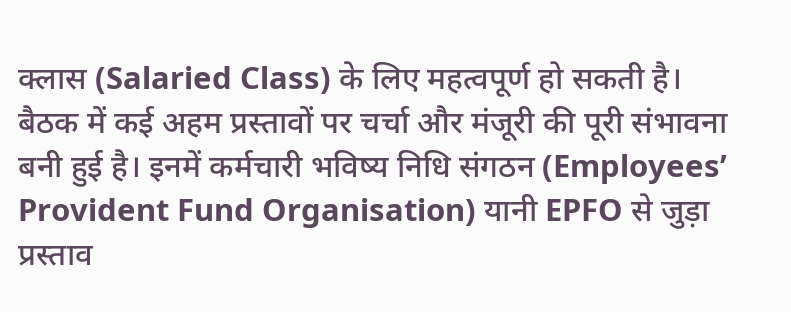क्लास (Salaried Class) के लिए महत्वपूर्ण हो सकती है। बैठक में कई अहम प्रस्तावों पर चर्चा और मंजूरी की पूरी संभावना बनी हुई है। इनमें कर्मचारी भविष्य निधि संगठन (Employees’ Provident Fund Organisation) यानी EPFO से जुड़ा प्रस्ताव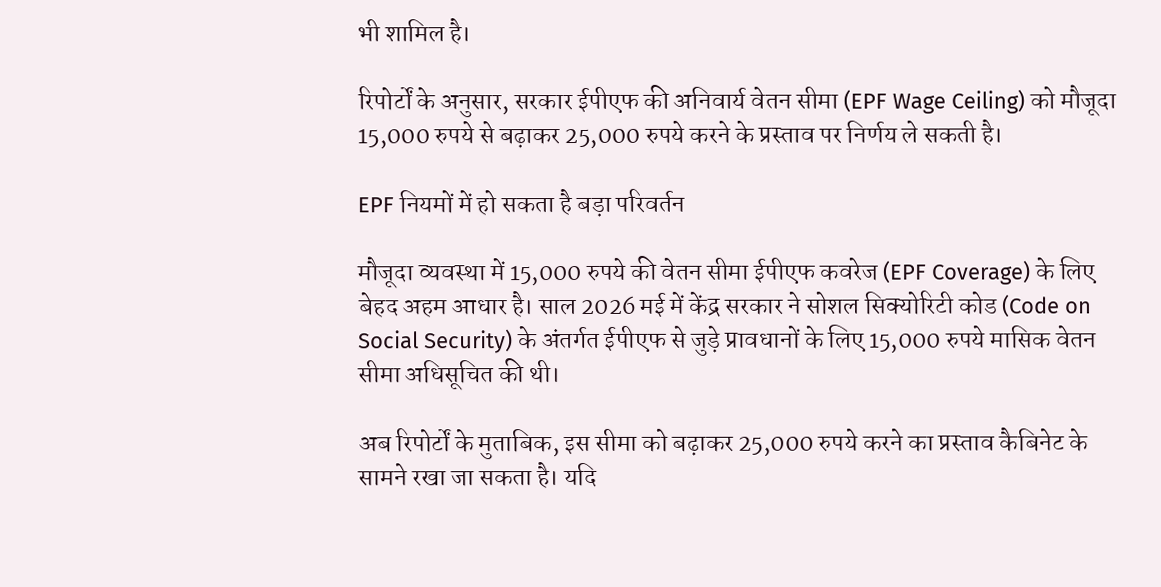भी शामिल है।

रिपोर्टों के अनुसार, सरकार ईपीएफ की अनिवार्य वेतन सीमा (EPF Wage Ceiling) को मौजूदा 15,000 रुपये से बढ़ाकर 25,000 रुपये करने के प्रस्ताव पर निर्णय ले सकती है।

EPF नियमों में हो सकता है बड़ा परिवर्तन

मौजूदा व्यवस्था में 15,000 रुपये की वेतन सीमा ईपीएफ कवरेज (EPF Coverage) के लिए बेहद अहम आधार है। साल 2026 मई में केंद्र सरकार ने सोशल सिक्योरिटी कोड (Code on Social Security) के अंतर्गत ईपीएफ से जुड़े प्रावधानों के लिए 15,000 रुपये मासिक वेतन सीमा अधिसूचित की थी।

अब रिपोर्टों के मुताबिक, इस सीमा को बढ़ाकर 25,000 रुपये करने का प्रस्ताव कैबिनेट के सामने रखा जा सकता है। यदि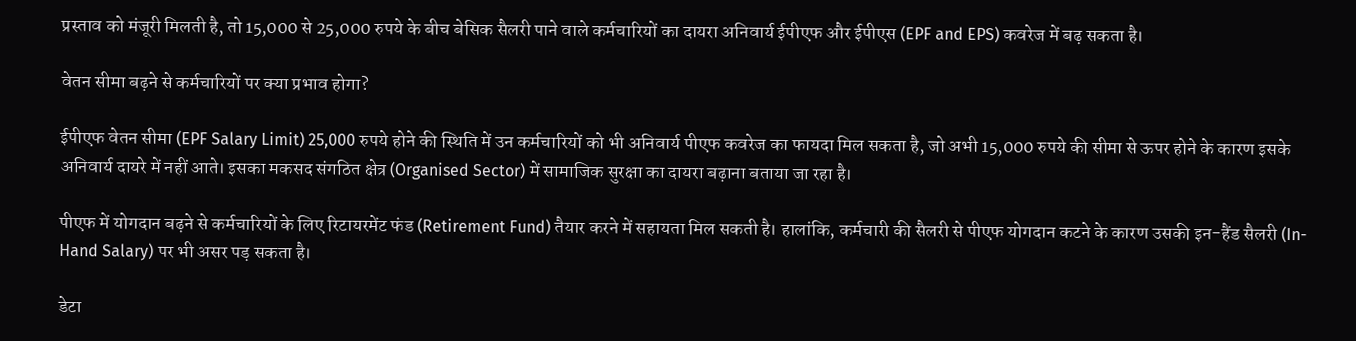प्रस्ताव को मंजूरी मिलती है, तो 15,000 से 25,000 रुपये के बीच बेसिक सैलरी पाने वाले कर्मचारियों का दायरा अनिवार्य ईपीएफ और ईपीएस (EPF and EPS) कवरेज में बढ़ सकता है।

वेतन सीमा बढ़ने से कर्मचारियों पर क्या प्रभाव होगा?

ईपीएफ वेतन सीमा (EPF Salary Limit) 25,000 रुपये होने की स्थिति में उन कर्मचारियों को भी अनिवार्य पीएफ कवरेज का फायदा मिल सकता है, जो अभी 15,000 रुपये की सीमा से ऊपर होने के कारण इसके अनिवार्य दायरे में नहीं आते। इसका मकसद संगठित क्षेत्र (Organised Sector) में सामाजिक सुरक्षा का दायरा बढ़ाना बताया जा रहा है।

पीएफ में योगदान बढ़ने से कर्मचारियों के लिए रिटायरमेंट फंड (Retirement Fund) तैयार करने में सहायता मिल सकती है। हालांकि, कर्मचारी की सैलरी से पीएफ योगदान कटने के कारण उसकी इन-हैंड सैलरी (In-Hand Salary) पर भी असर पड़ सकता है।

डेटा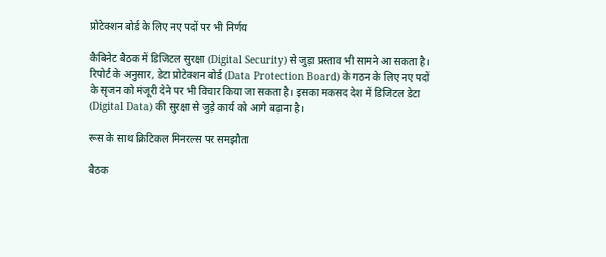प्रोटेक्शन बोर्ड के लिए नए पदों पर भी निर्णय

कैबिनेट बैठक में डिजिटल सुरक्षा (Digital Security) से जुड़ा प्रस्ताव भी सामने आ सकता है। रिपोर्ट के अनुसार, डेटा प्रोटेक्शन बोर्ड (Data Protection Board) के गठन के लिए नए पदों के सृजन को मंजूरी देने पर भी विचार किया जा सकता है। इसका मकसद देश में डिजिटल डेटा (Digital Data) की सुरक्षा से जुड़े कार्य को आगे बढ़ाना है।

रूस के साथ क्रिटिकल मिनरल्स पर समझौता

बैठक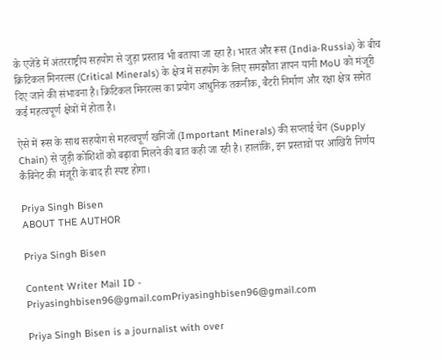के एजेंडे में अंतरराष्ट्रीय सहयोग से जुड़ा प्रस्ताव भी बताया जा रहा है। भारत और रूस (India-Russia) के बीच क्रिटिकल मिनरल्स (Critical Minerals) के क्षेत्र में सहयोग के लिए समझौता ज्ञापन यानी MoU को मंजूरी दिए जाने की संभावना है। क्रिटिकल मिनरल्स का प्रयोग आधुनिक तकनीक, बैटरी निर्माण और रक्षा क्षेत्र समेत कई महत्वपूर्ण क्षेत्रों में होता है।

ऐसे में रूस के साथ सहयोग से महत्वपूर्ण खनिजों (Important Minerals) की सप्लाई चेन (Supply Chain) से जुड़ी कोशिशों को बढ़ावा मिलने की बात कही जा रही है। हालांकि, इन प्रस्तावों पर आखिरी निर्णय कैबिनेट की मंजूरी के बाद ही स्पष्ट होगा।

Priya Singh Bisen
ABOUT THE AUTHOR

Priya Singh Bisen

Content Writer Mail ID - Priyasinghbisen96@gmail.comPriyasinghbisen96@gmail.com

Priya Singh Bisen is a journalist with over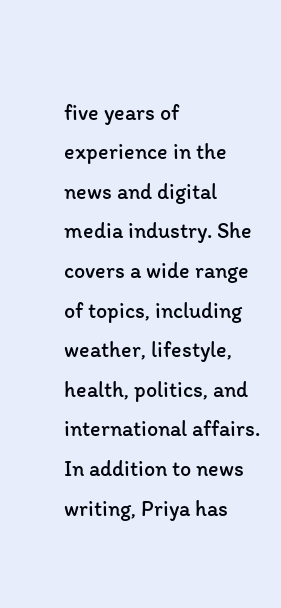five years of experience in the news and digital media industry. She covers a wide range of topics, including weather, lifestyle, health, politics, and international affairs. In addition to news writing, Priya has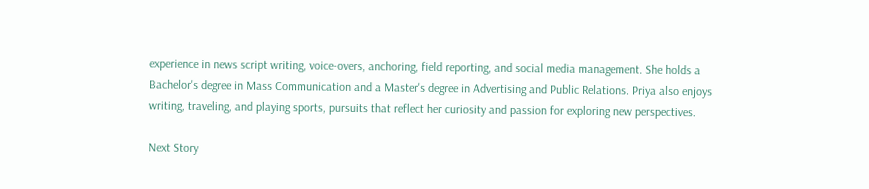experience in news script writing, voice-overs, anchoring, field reporting, and social media management. She holds a Bachelor's degree in Mass Communication and a Master's degree in Advertising and Public Relations. Priya also enjoys writing, traveling, and playing sports, pursuits that reflect her curiosity and passion for exploring new perspectives.

Next Story